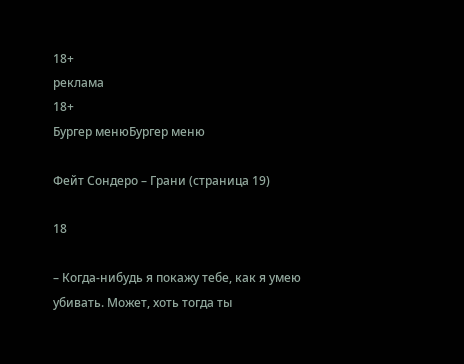18+
реклама
18+
Бургер менюБургер меню

Фейт Сондеро – Грани (страница 19)

18

– Когда-нибудь я покажу тебе, как я умею убивать. Может, хоть тогда ты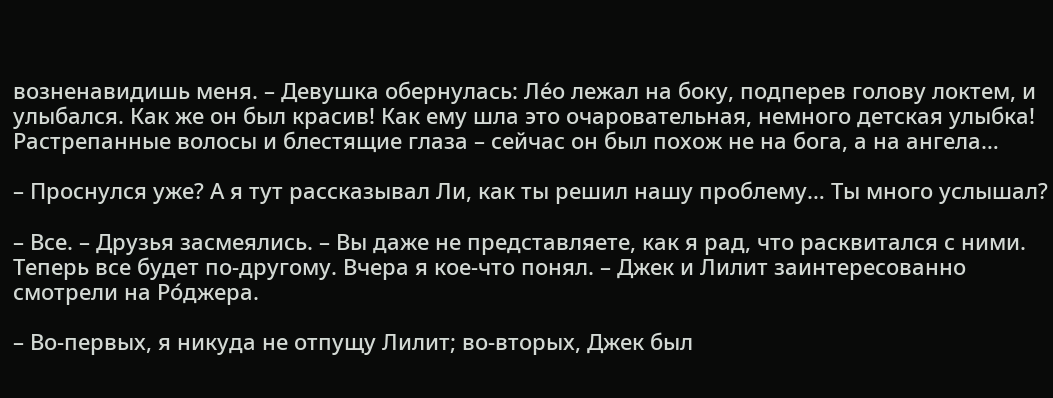возненавидишь меня. – Девушка обернулась: Ле́о лежал на боку, подперев голову локтем, и улыбался. Как же он был красив! Как ему шла это очаровательная, немного детская улыбка! Растрепанные волосы и блестящие глаза – сейчас он был похож не на бога, а на ангела…

– Проснулся уже? А я тут рассказывал Ли, как ты решил нашу проблему… Ты много услышал?

– Все. – Друзья засмеялись. – Вы даже не представляете, как я рад, что расквитался с ними. Теперь все будет по-другому. Вчера я кое-что понял. – Джек и Лилит заинтересованно смотрели на Ро́джера.

– Во-первых, я никуда не отпущу Лилит; во-вторых, Джек был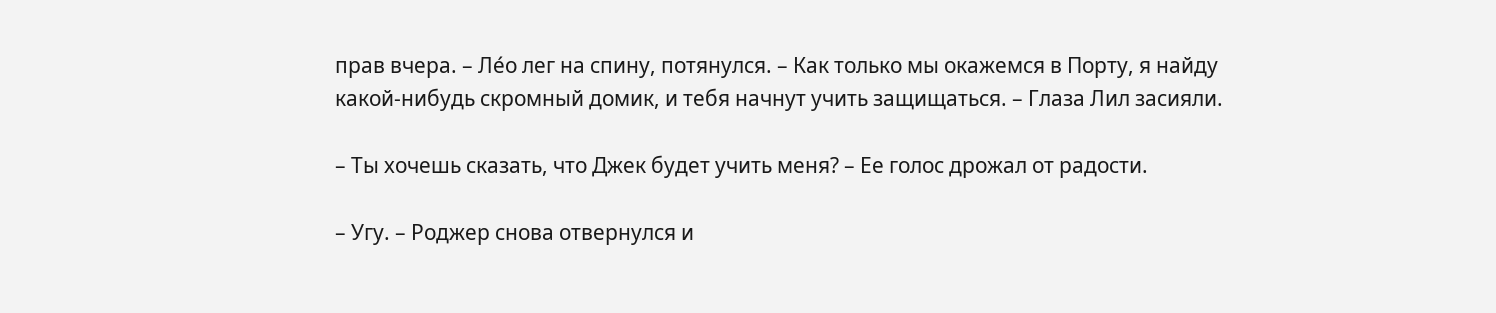прав вчера. – Ле́о лег на спину, потянулся. – Как только мы окажемся в Порту, я найду какой-нибудь скромный домик, и тебя начнут учить защищаться. – Глаза Лил засияли.

– Ты хочешь сказать, что Джек будет учить меня? – Ее голос дрожал от радости.

– Угу. – Роджер снова отвернулся и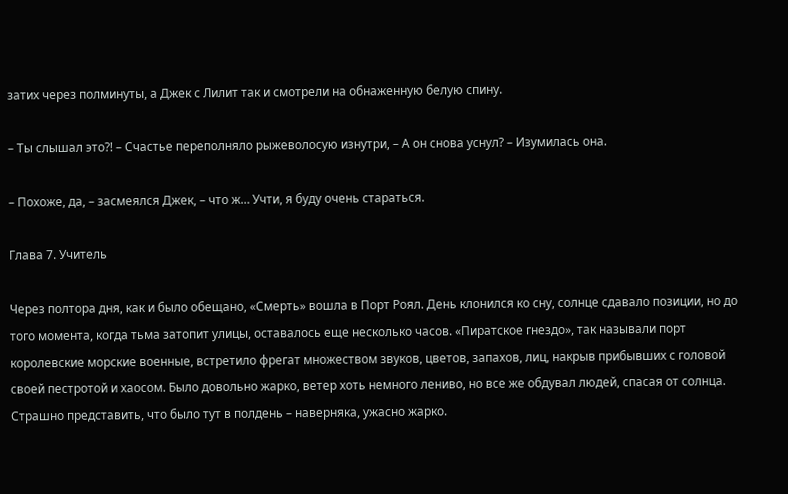затих через полминуты, а Джек с Лилит так и смотрели на обнаженную белую спину.

– Ты слышал это?! – Счастье переполняло рыжеволосую изнутри, – А он снова уснул? – Изумилась она.

– Похоже, да, – засмеялся Джек, – что ж… Учти, я буду очень стараться.

Глава 7. Учитель

Через полтора дня, как и было обещано, «Смерть» вошла в Порт Роял. День клонился ко сну, солнце сдавало позиции, но до того момента, когда тьма затопит улицы, оставалось еще несколько часов. «Пиратское гнездо», так называли порт королевские морские военные, встретило фрегат множеством звуков, цветов, запахов, лиц, накрыв прибывших с головой своей пестротой и хаосом. Было довольно жарко, ветер хоть немного лениво, но все же обдувал людей, спасая от солнца. Страшно представить, что было тут в полдень – наверняка, ужасно жарко.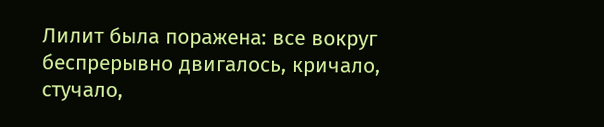Лилит была поражена: все вокруг беспрерывно двигалось, кричало, стучало,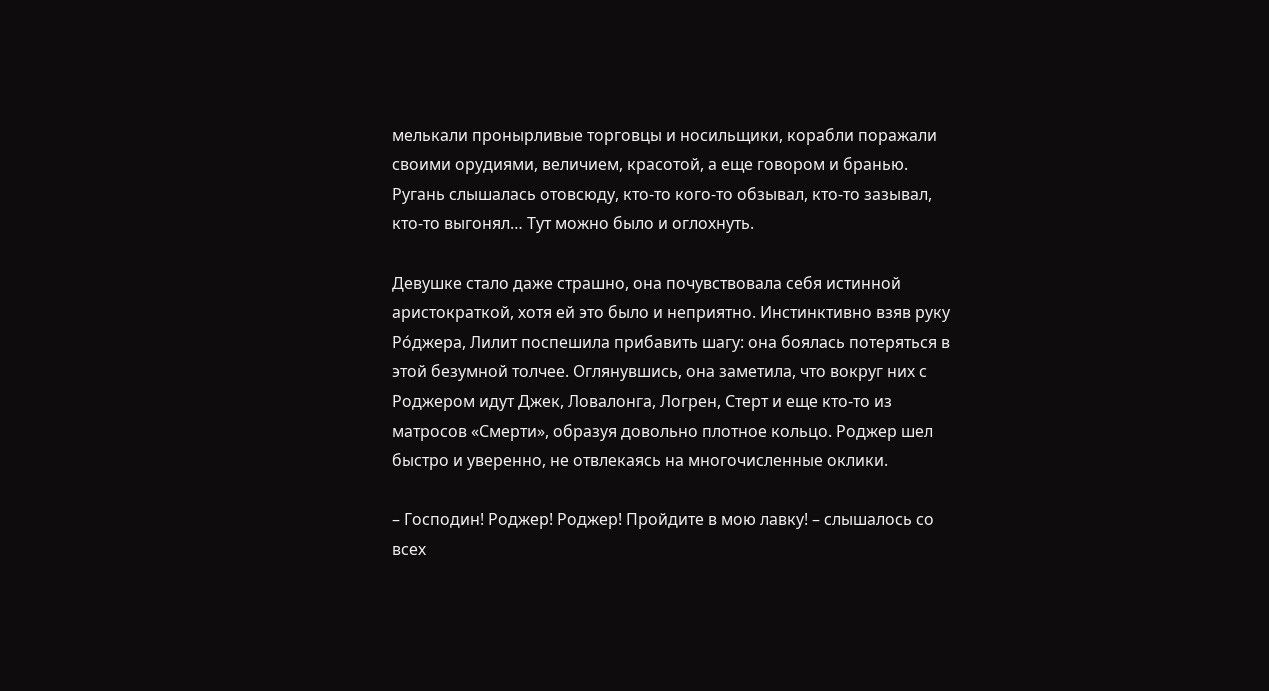мелькали пронырливые торговцы и носильщики, корабли поражали своими орудиями, величием, красотой, а еще говором и бранью. Ругань слышалась отовсюду, кто-то кого-то обзывал, кто-то зазывал, кто-то выгонял… Тут можно было и оглохнуть.

Девушке стало даже страшно, она почувствовала себя истинной аристократкой, хотя ей это было и неприятно. Инстинктивно взяв руку Ро́джера, Лилит поспешила прибавить шагу: она боялась потеряться в этой безумной толчее. Оглянувшись, она заметила, что вокруг них с Роджером идут Джек, Ловалонга, Логрен, Стерт и еще кто-то из матросов «Смерти», образуя довольно плотное кольцо. Роджер шел быстро и уверенно, не отвлекаясь на многочисленные оклики.

– Господин! Роджер! Роджер! Пройдите в мою лавку! – слышалось со всех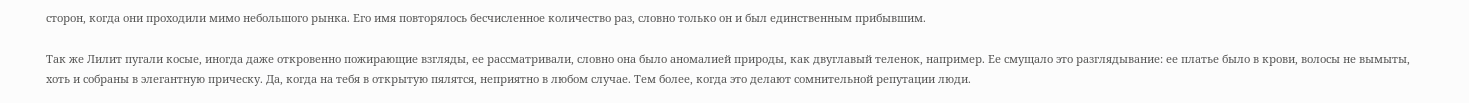сторон, когда они проходили мимо небольшого рынка. Его имя повторялось бесчисленное количество раз, словно только он и был единственным прибывшим.

Так же Лилит пугали косые, иногда даже откровенно пожирающие взгляды, ее рассматривали, словно она было аномалией природы, как двуглавый теленок, например. Ее смущало это разглядывание: ее платье было в крови, волосы не вымыты, хоть и собраны в элегантную прическу. Да, когда на тебя в открытую пялятся, неприятно в любом случае. Тем более, когда это делают сомнительной репутации люди.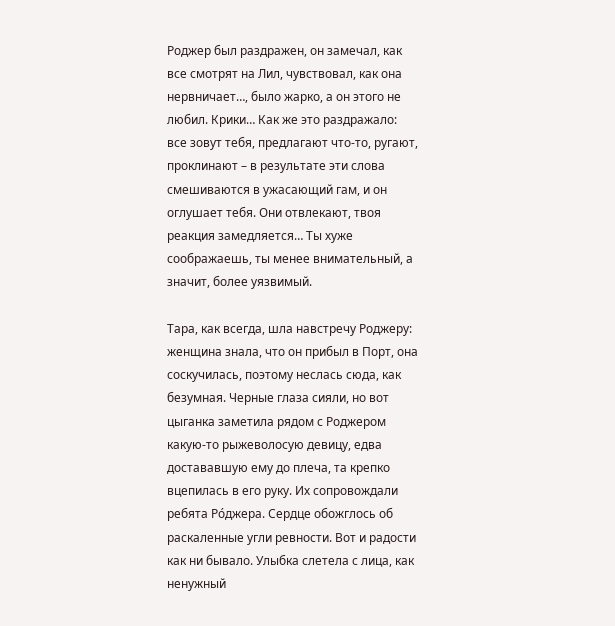Роджер был раздражен, он замечал, как все смотрят на Лил, чувствовал, как она нервничает…, было жарко, а он этого не любил. Крики… Как же это раздражало: все зовут тебя, предлагают что-то, ругают, проклинают – в результате эти слова смешиваются в ужасающий гам, и он оглушает тебя. Они отвлекают, твоя реакция замедляется… Ты хуже соображаешь, ты менее внимательный, а значит, более уязвимый.

Тара, как всегда, шла навстречу Роджеру: женщина знала, что он прибыл в Порт, она соскучилась, поэтому неслась сюда, как безумная. Черные глаза сияли, но вот цыганка заметила рядом с Роджером какую-то рыжеволосую девицу, едва достававшую ему до плеча, та крепко вцепилась в его руку. Их сопровождали ребята Ро́джера. Сердце обожглось об раскаленные угли ревности. Вот и радости как ни бывало. Улыбка слетела с лица, как ненужный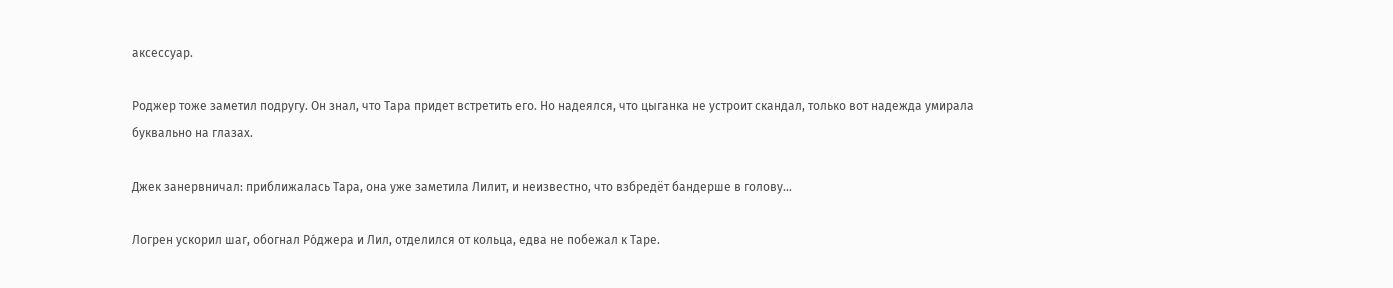аксессуар.

Роджер тоже заметил подругу. Он знал, что Тара придет встретить его. Но надеялся, что цыганка не устроит скандал, только вот надежда умирала буквально на глазах.

Джек занервничал: приближалась Тара, она уже заметила Лилит, и неизвестно, что взбредёт бандерше в голову…

Логрен ускорил шаг, обогнал Ро́джера и Лил, отделился от кольца, едва не побежал к Таре.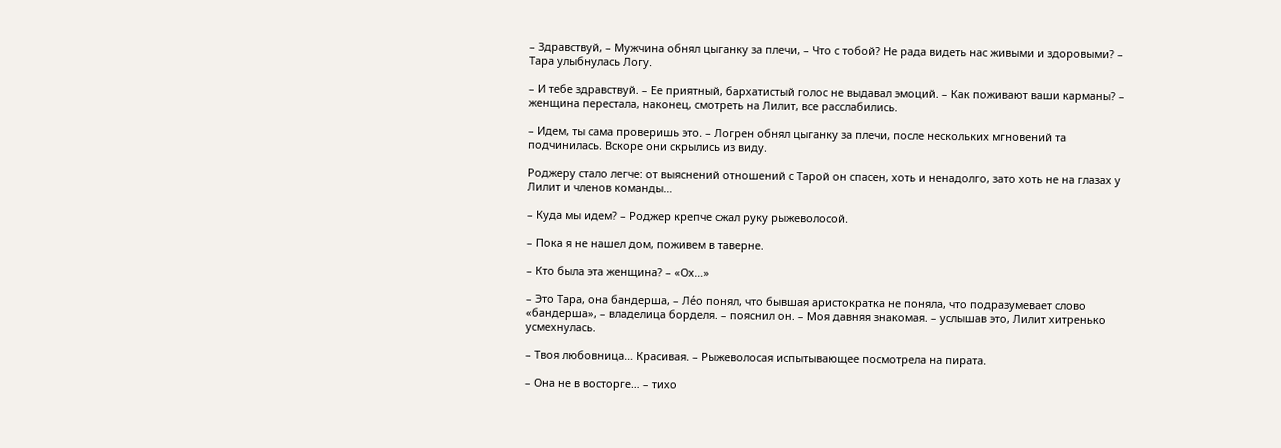– Здравствуй, – Мужчина обнял цыганку за плечи, – Что с тобой? Не рада видеть нас живыми и здоровыми? – Тара улыбнулась Логу.

– И тебе здравствуй. – Ее приятный, бархатистый голос не выдавал эмоций. – Как поживают ваши карманы? – женщина перестала, наконец, смотреть на Лилит, все расслабились.

– Идем, ты сама проверишь это. – Логрен обнял цыганку за плечи, после нескольких мгновений та подчинилась. Вскоре они скрылись из виду.

Роджеру стало легче: от выяснений отношений с Тарой он спасен, хоть и ненадолго, зато хоть не на глазах у Лилит и членов команды…

– Куда мы идем? – Роджер крепче сжал руку рыжеволосой.

– Пока я не нашел дом, поживем в таверне.

– Кто была эта женщина? – «Ох…»

– Это Тара, она бандерша, – Ле́о понял, что бывшая аристократка не поняла, что подразумевает слово «бандерша», – владелица борделя. – пояснил он. – Моя давняя знакомая. – услышав это, Лилит хитренько усмехнулась.

– Твоя любовница… Красивая. – Рыжеволосая испытывающее посмотрела на пирата.

– Она не в восторге… – тихо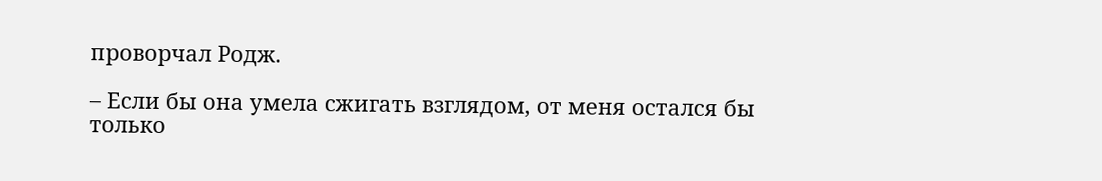проворчал Родж.

– Если бы она умела сжигать взглядом, от меня остался бы только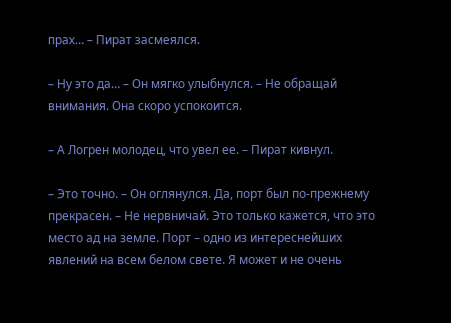прах… – Пират засмеялся.

– Ну это да… – Он мягко улыбнулся. – Не обращай внимания. Она скоро успокоится.

– А Логрен молодец, что увел ее. – Пират кивнул.

– Это точно. – Он оглянулся. Да, порт был по-прежнему прекрасен. – Не нервничай. Это только кажется, что это место ад на земле. Порт – одно из интереснейших явлений на всем белом свете. Я может и не очень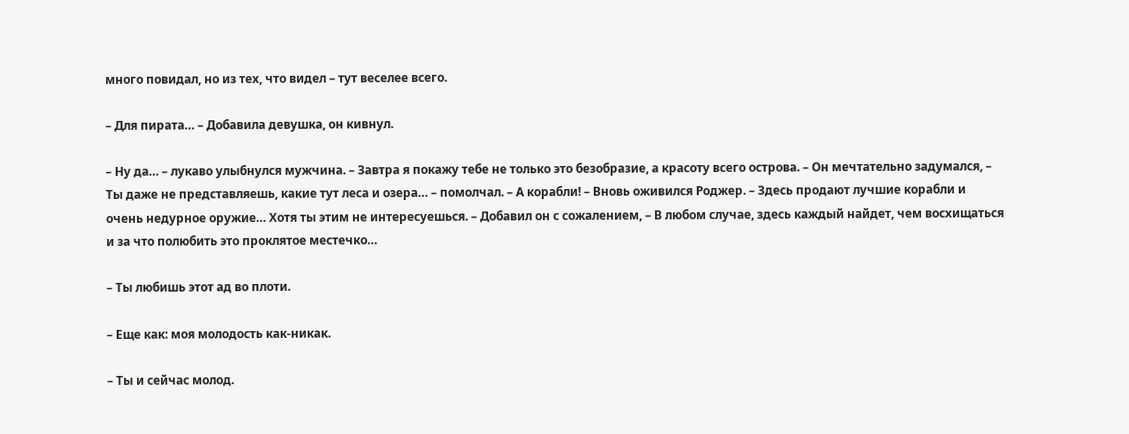много повидал, но из тех, что видел – тут веселее всего.

– Для пирата… – Добавила девушка, он кивнул.

– Ну да… – лукаво улыбнулся мужчина. – Завтра я покажу тебе не только это безобразие, а красоту всего острова. – Он мечтательно задумался, – Ты даже не представляешь, какие тут леса и озера… – помолчал. – А корабли! – Вновь оживился Роджер. – Здесь продают лучшие корабли и очень недурное оружие… Хотя ты этим не интересуешься. – Добавил он с сожалением, – В любом случае, здесь каждый найдет, чем восхищаться и за что полюбить это проклятое местечко…

– Ты любишь этот ад во плоти.

– Еще как: моя молодость как-никак.

– Ты и сейчас молод.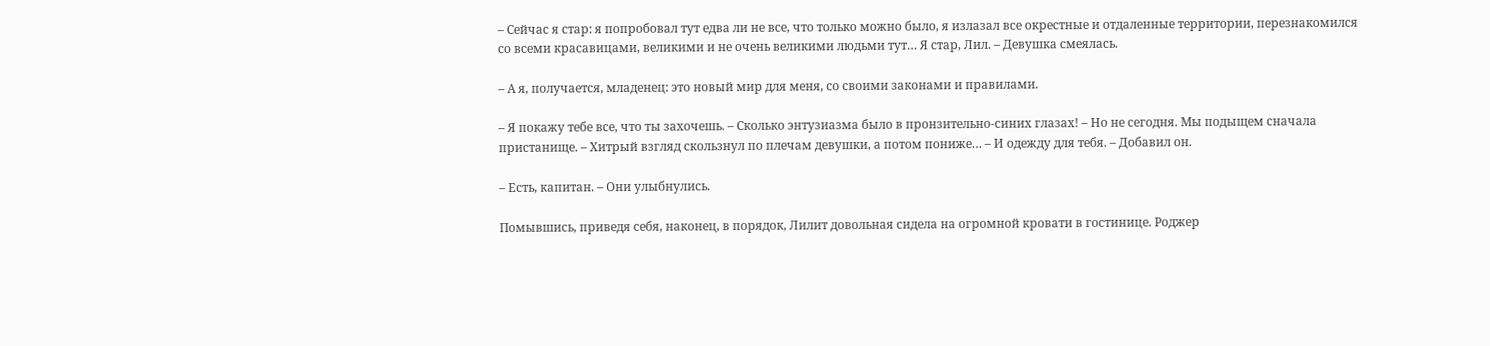– Сейчас я стар: я попробовал тут едва ли не все, что только можно было, я излазал все окрестные и отдаленные территории, перезнакомился со всеми красавицами, великими и не очень великими людьми тут… Я стар, Лил. – Девушка смеялась.

– А я, получается, младенец: это новый мир для меня, со своими законами и правилами.

– Я покажу тебе все, что ты захочешь. – Сколько энтузиазма было в пронзительно-синих глазах! – Но не сегодня. Мы подыщем сначала пристанище. – Хитрый взгляд скользнул по плечам девушки, а потом пониже… – И одежду для тебя. – Добавил он.

– Есть, капитан. – Они улыбнулись.

Помывшись, приведя себя, наконец, в порядок, Лилит довольная сидела на огромной кровати в гостинице. Роджер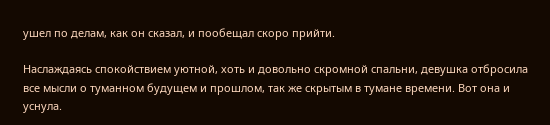ушел по делам, как он сказал, и пообещал скоро прийти.

Наслаждаясь спокойствием уютной, хоть и довольно скромной спальни, девушка отбросила все мысли о туманном будущем и прошлом, так же скрытым в тумане времени. Вот она и уснула.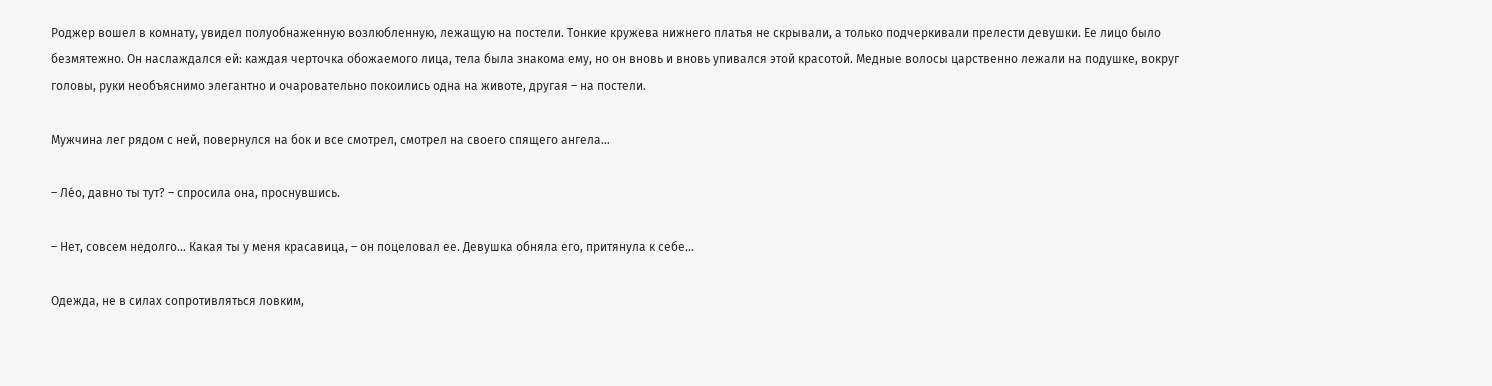Роджер вошел в комнату, увидел полуобнаженную возлюбленную, лежащую на постели. Тонкие кружева нижнего платья не скрывали, а только подчеркивали прелести девушки. Ее лицо было безмятежно. Он наслаждался ей: каждая черточка обожаемого лица, тела была знакома ему, но он вновь и вновь упивался этой красотой. Медные волосы царственно лежали на подушке, вокруг головы, руки необъяснимо элегантно и очаровательно покоились одна на животе, другая – на постели.

Мужчина лег рядом с ней, повернулся на бок и все смотрел, смотрел на своего спящего ангела…

– Ле́о, давно ты тут? – спросила она, проснувшись.

– Нет, совсем недолго… Какая ты у меня красавица, – он поцеловал ее. Девушка обняла его, притянула к себе…

Одежда, не в силах сопротивляться ловким,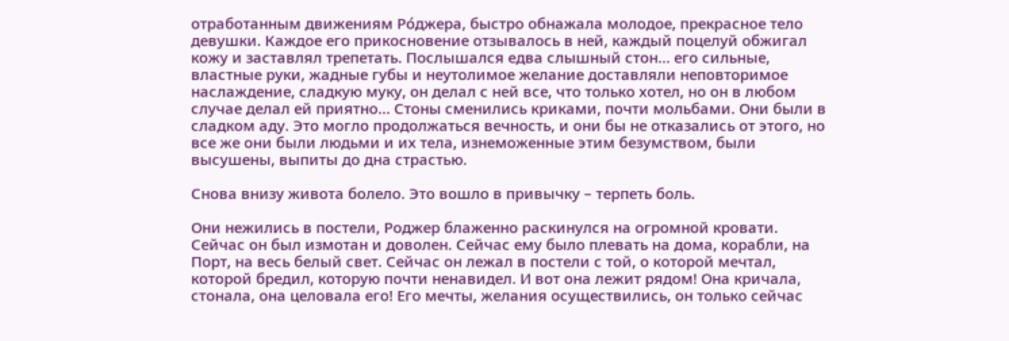отработанным движениям Ро́джера, быстро обнажала молодое, прекрасное тело девушки. Каждое его прикосновение отзывалось в ней, каждый поцелуй обжигал кожу и заставлял трепетать. Послышался едва слышный стон… его сильные, властные руки, жадные губы и неутолимое желание доставляли неповторимое наслаждение, сладкую муку, он делал с ней все, что только хотел, но он в любом случае делал ей приятно… Стоны сменились криками, почти мольбами. Они были в сладком аду. Это могло продолжаться вечность, и они бы не отказались от этого, но все же они были людьми и их тела, изнеможенные этим безумством, были высушены, выпиты до дна страстью.

Снова внизу живота болело. Это вошло в привычку – терпеть боль.

Они нежились в постели, Роджер блаженно раскинулся на огромной кровати. Сейчас он был измотан и доволен. Сейчас ему было плевать на дома, корабли, на Порт, на весь белый свет. Сейчас он лежал в постели с той, о которой мечтал, которой бредил, которую почти ненавидел. И вот она лежит рядом! Она кричала, стонала, она целовала его! Его мечты, желания осуществились, он только сейчас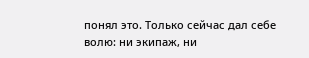понял это. Только сейчас дал себе волю: ни экипаж, ни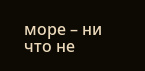море – ни что не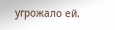угрожало ей.